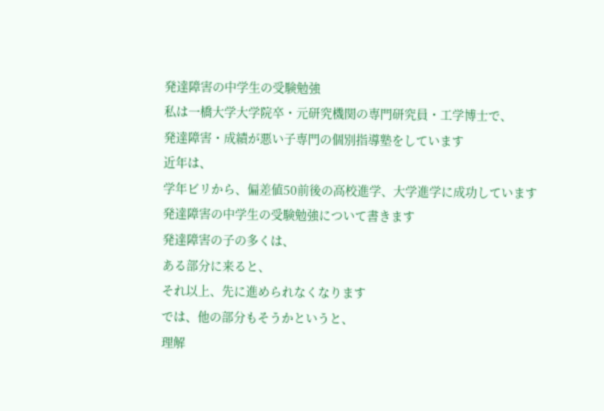発達障害の中学生の受験勉強
私は一橋大学大学院卒・元研究機関の専門研究員・工学博士で、
発達障害・成績が悪い子専門の個別指導塾をしています
近年は、
学年ビリから、偏差値50前後の高校進学、大学進学に成功しています
発達障害の中学生の受験勉強について書きます
発達障害の子の多くは、
ある部分に来ると、
それ以上、先に進められなくなります
では、他の部分もそうかというと、
理解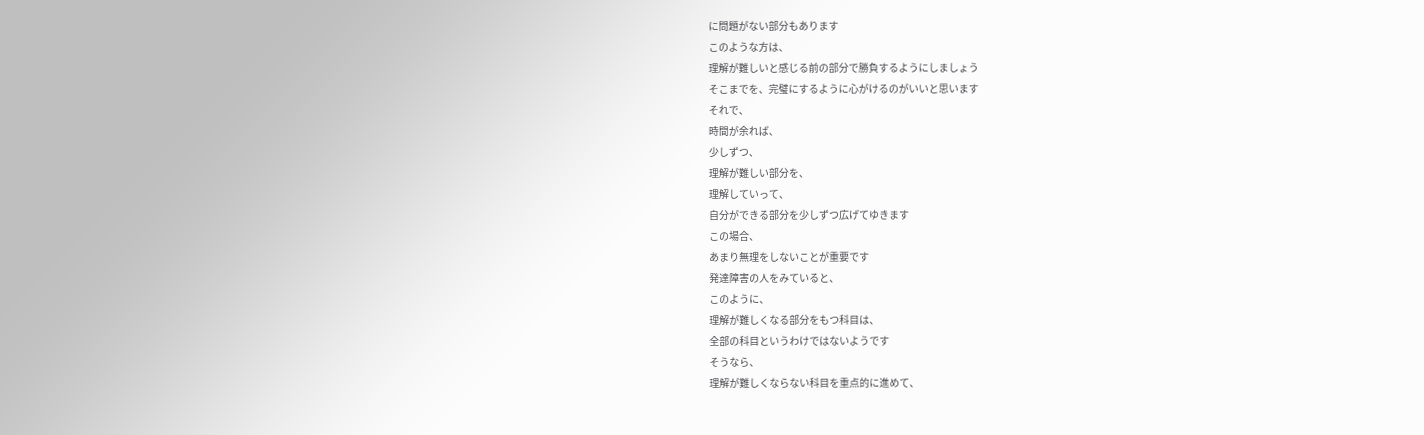に問題がない部分もあります
このような方は、
理解が難しいと感じる前の部分で勝負するようにしましょう
そこまでを、完璧にするように心がけるのがいいと思います
それで、
時間が余れば、
少しずつ、
理解が難しい部分を、
理解していって、
自分ができる部分を少しずつ広げてゆきます
この場合、
あまり無理をしないことが重要です
発達障害の人をみていると、
このように、
理解が難しくなる部分をもつ科目は、
全部の科目というわけではないようです
そうなら、
理解が難しくならない科目を重点的に進めて、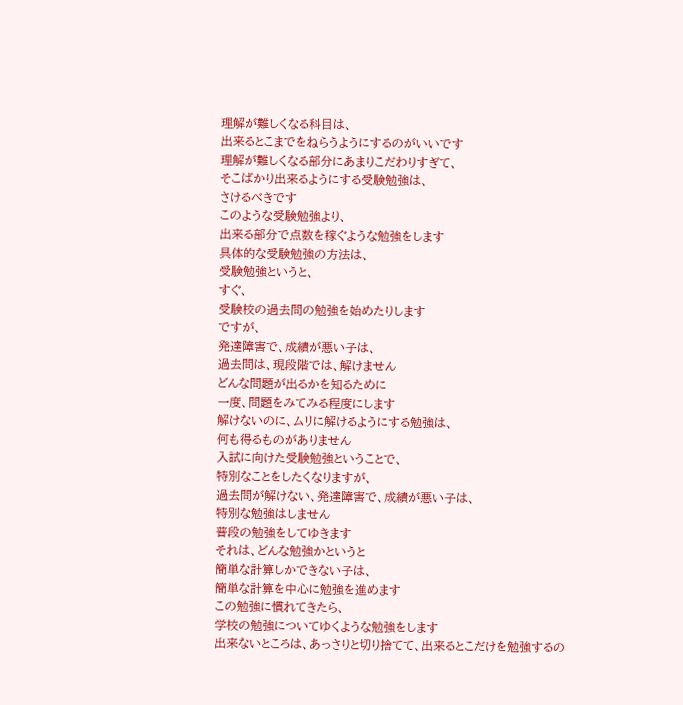理解が難しくなる科目は、
出来るとこまでをねらうようにするのがいいです
理解が難しくなる部分にあまりこだわりすぎて、
そこばかり出来るようにする受験勉強は、
さけるべきです
このような受験勉強より、
出来る部分で点数を稼ぐような勉強をします
具体的な受験勉強の方法は、
受験勉強というと、
すぐ、
受験校の過去問の勉強を始めたりします
ですが、
発達障害で、成績が悪い子は、
過去問は、現段階では、解けません
どんな問題が出るかを知るために
一度、問題をみてみる程度にします
解けないのに、ムリに解けるようにする勉強は、
何も得るものがありません
入試に向けた受験勉強ということで、
特別なことをしたくなりますが、
過去問が解けない、発達障害で、成績が悪い子は、
特別な勉強はしません
普段の勉強をしてゆきます
それは、どんな勉強かというと
簡単な計算しかできない子は、
簡単な計算を中心に勉強を進めます
この勉強に慣れてきたら、
学校の勉強についてゆくような勉強をします
出来ないところは、あっさりと切り捨てて、出来るとこだけを勉強するの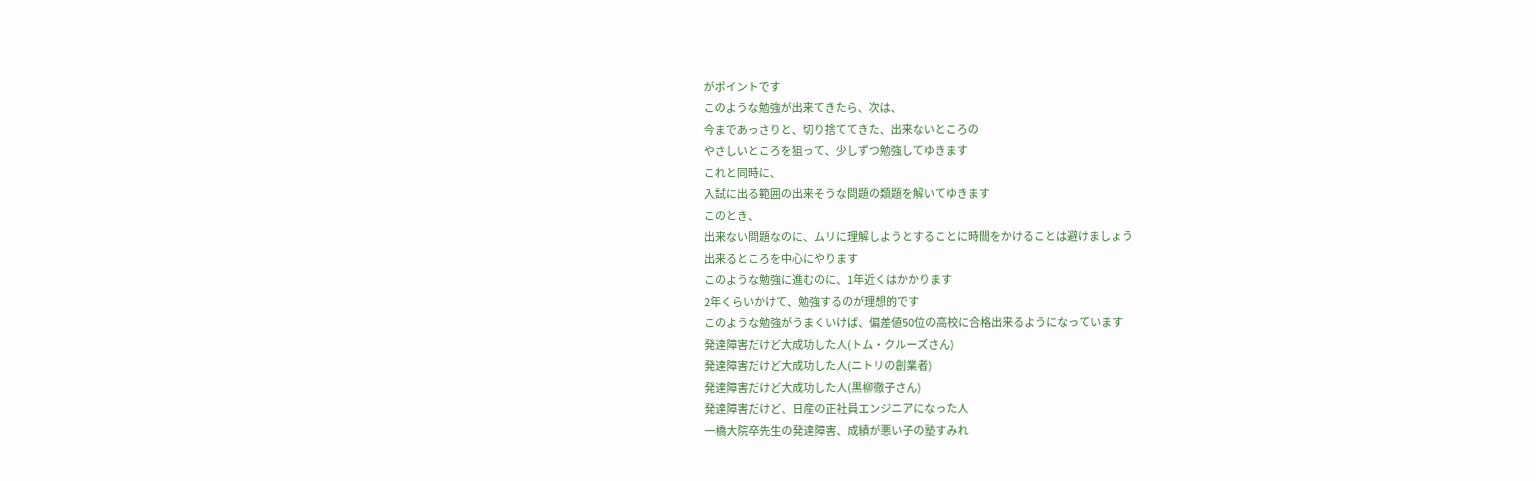がポイントです
このような勉強が出来てきたら、次は、
今まであっさりと、切り捨ててきた、出来ないところの
やさしいところを狙って、少しずつ勉強してゆきます
これと同時に、
入試に出る範囲の出来そうな問題の類題を解いてゆきます
このとき、
出来ない問題なのに、ムリに理解しようとすることに時間をかけることは避けましょう
出来るところを中心にやります
このような勉強に進むのに、1年近くはかかります
2年くらいかけて、勉強するのが理想的です
このような勉強がうまくいけば、偏差値50位の高校に合格出来るようになっています
発達障害だけど大成功した人(トム・クルーズさん)
発達障害だけど大成功した人(ニトリの創業者)
発達障害だけど大成功した人(黒柳徹子さん)
発達障害だけど、日産の正社員エンジニアになった人
一橋大院卒先生の発達障害、成績が悪い子の塾すみれ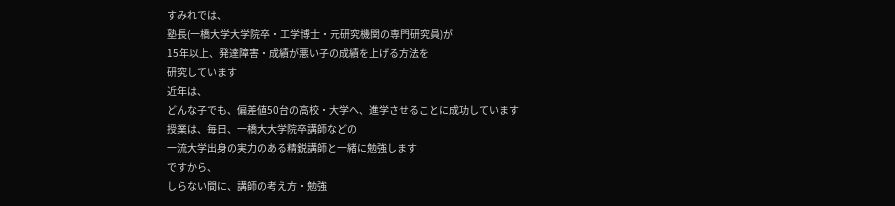すみれでは、
塾長(一橋大学大学院卒・工学博士・元研究機関の専門研究員)が
15年以上、発達障害・成績が悪い子の成績を上げる方法を
研究しています
近年は、
どんな子でも、偏差値50台の高校・大学へ、進学させることに成功しています
授業は、毎日、一橋大大学院卒講師などの
一流大学出身の実力のある精鋭講師と一緒に勉強します
ですから、
しらない間に、講師の考え方・勉強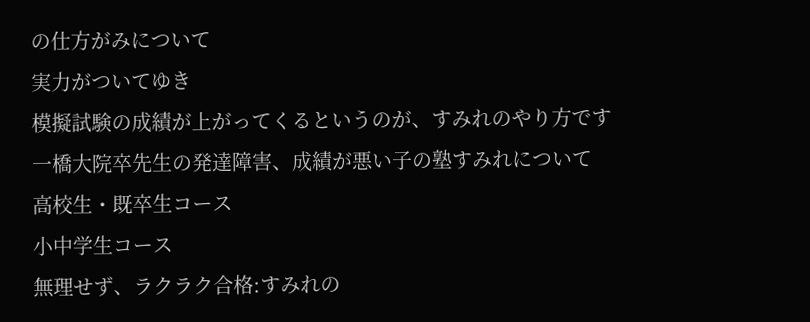の仕方がみについて
実力がついてゆき
模擬試験の成績が上がってくるというのが、すみれのやり方です
一橋大院卒先生の発達障害、成績が悪い子の塾すみれについて
高校生・既卒生コース
小中学生コース
無理せず、ラクラク合格:すみれの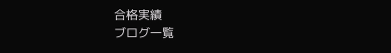合格実績
ブログ一覧